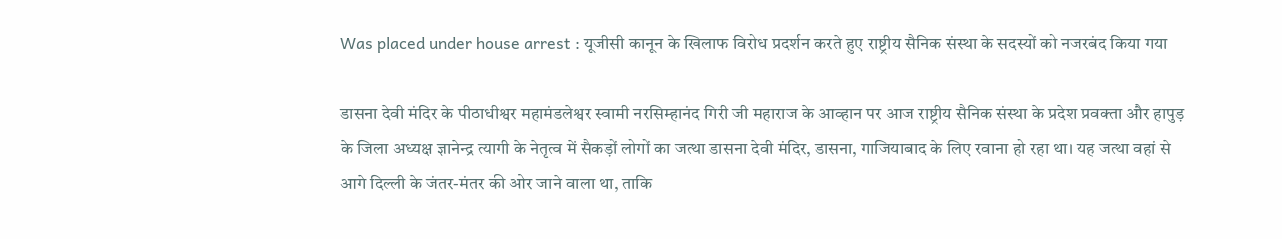Was placed under house arrest : यूजीसी कानून के खिलाफ विरोध प्रदर्शन करते हुए राष्ट्रीय सैनिक संस्था के सदस्यों को नजरबंद किया गया

डासना देवी मंदिर के पीठाधीश्वर महामंडलेश्वर स्वामी नरसिम्हानंद गिरी जी महाराज के आव्हान पर आज राष्ट्रीय सैनिक संस्था के प्रदेश प्रवक्ता और हापुड़ के जिला अध्यक्ष ज्ञानेन्द्र त्यागी के नेतृत्व में सैकड़ों लोगों का जत्था डासना देवी मंदिर, डासना, गाजियाबाद के लिए रवाना हो रहा था। यह जत्था वहां से आगे दिल्ली के जंतर-मंतर की ओर जाने वाला था, ताकि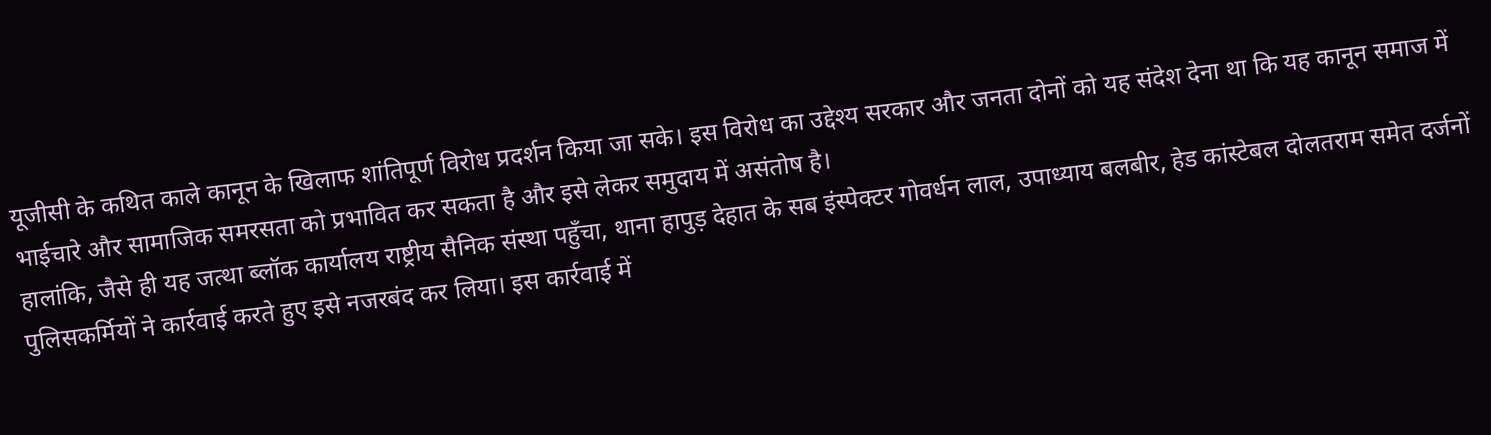यूजीसी के कथित काले कानून के खिलाफ शांतिपूर्ण विरोध प्रदर्शन किया जा सके। इस विरोध का उद्देश्य सरकार और जनता दोनों को यह संदेश देना था कि यह कानून समाज में भाईचारे और सामाजिक समरसता को प्रभावित कर सकता है और इसे लेकर समुदाय में असंतोष है।
हालांकि, जैसे ही यह जत्था ब्लॉक कार्यालय राष्ट्रीय सैनिक संस्था पहुँचा, थाना हापुड़ देहात के सब इंस्पेक्टर गोवर्धन लाल, उपाध्याय बलबीर, हेड कांस्टेबल दोलतराम समेत दर्जनों पुलिसकर्मियों ने कार्रवाई करते हुए इसे नजरबंद कर लिया। इस कार्रवाई में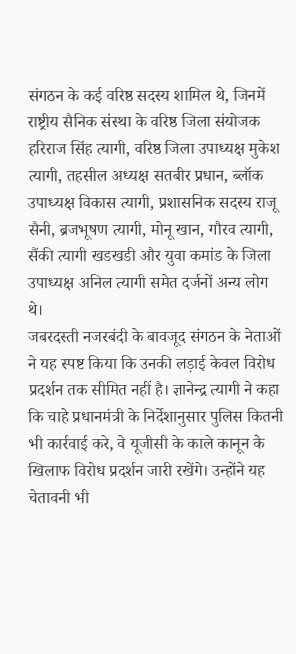संगठन के कई वरिष्ठ सदस्य शामिल थे, जिनमें राष्ट्रीय सैनिक संस्था के वरिष्ठ जिला संयोजक हरिराज सिंह त्यागी, वरिष्ठ जिला उपाध्यक्ष मुकेश त्यागी, तहसील अध्यक्ष सतबीर प्रधान, ब्लॉक उपाध्यक्ष विकास त्यागी, प्रशासनिक सदस्य राजू सैनी, ब्रजभूषण त्यागी, मोनू खान, गौरव त्यागी, सैंकी त्यागी खडखडी और युवा कमांड के जिला उपाध्यक्ष अनिल त्यागी समेत दर्जनों अन्य लोग थे।
जबरदस्ती नजरबंदी के बावजूद संगठन के नेताओं ने यह स्पष्ट किया कि उनकी लड़ाई केवल विरोध प्रदर्शन तक सीमित नहीं है। ज्ञानेन्द्र त्यागी ने कहा कि चाहे प्रधानमंत्री के निर्देशानुसार पुलिस कितनी भी कार्रवाई करे, वे यूजीसी के काले कानून के खिलाफ विरोध प्रदर्शन जारी रखेंगे। उन्होंने यह चेतावनी भी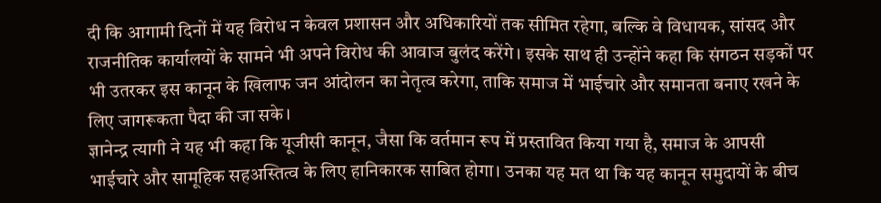दी कि आगामी दिनों में यह विरोध न केवल प्रशासन और अधिकारियों तक सीमित रहेगा, बल्कि वे विधायक, सांसद और राजनीतिक कार्यालयों के सामने भी अपने विरोध की आवाज बुलंद करेंगे। इसके साथ ही उन्होंने कहा कि संगठन सड़कों पर भी उतरकर इस कानून के खिलाफ जन आंदोलन का नेतृत्व करेगा, ताकि समाज में भाईचारे और समानता बनाए रखने के लिए जागरूकता पैदा की जा सके।
ज्ञानेन्द्र त्यागी ने यह भी कहा कि यूजीसी कानून, जैसा कि वर्तमान रूप में प्रस्तावित किया गया है, समाज के आपसी भाईचारे और सामूहिक सहअस्तित्व के लिए हानिकारक साबित होगा। उनका यह मत था कि यह कानून समुदायों के बीच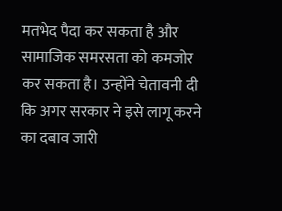मतभेद पैदा कर सकता है और सामाजिक समरसता को कमजोर कर सकता है। उन्होंने चेतावनी दी कि अगर सरकार ने इसे लागू करने का दबाव जारी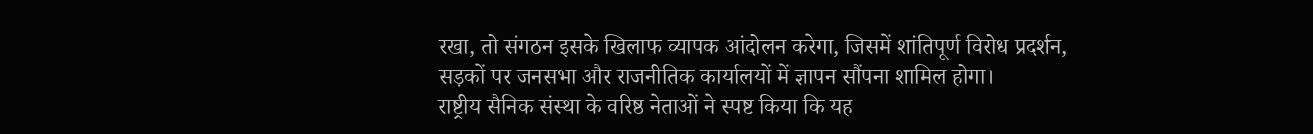रखा, तो संगठन इसके खिलाफ व्यापक आंदोलन करेगा, जिसमें शांतिपूर्ण विरोध प्रदर्शन, सड़कों पर जनसभा और राजनीतिक कार्यालयों में ज्ञापन सौंपना शामिल होगा।
राष्ट्रीय सैनिक संस्था के वरिष्ठ नेताओं ने स्पष्ट किया कि यह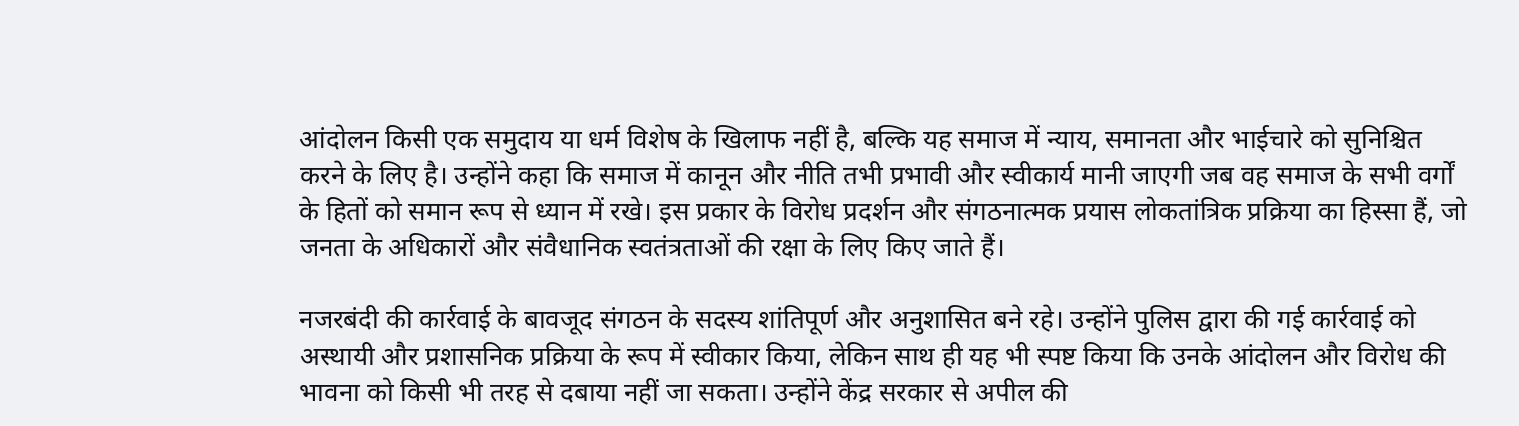आंदोलन किसी एक समुदाय या धर्म विशेष के खिलाफ नहीं है, बल्कि यह समाज में न्याय, समानता और भाईचारे को सुनिश्चित करने के लिए है। उन्होंने कहा कि समाज में कानून और नीति तभी प्रभावी और स्वीकार्य मानी जाएगी जब वह समाज के सभी वर्गों के हितों को समान रूप से ध्यान में रखे। इस प्रकार के विरोध प्रदर्शन और संगठनात्मक प्रयास लोकतांत्रिक प्रक्रिया का हिस्सा हैं, जो जनता के अधिकारों और संवैधानिक स्वतंत्रताओं की रक्षा के लिए किए जाते हैं।

नजरबंदी की कार्रवाई के बावजूद संगठन के सदस्य शांतिपूर्ण और अनुशासित बने रहे। उन्होंने पुलिस द्वारा की गई कार्रवाई को अस्थायी और प्रशासनिक प्रक्रिया के रूप में स्वीकार किया, लेकिन साथ ही यह भी स्पष्ट किया कि उनके आंदोलन और विरोध की भावना को किसी भी तरह से दबाया नहीं जा सकता। उन्होंने केंद्र सरकार से अपील की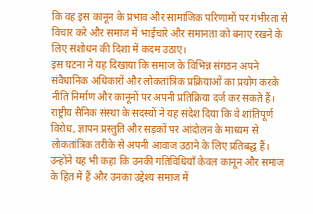कि वह इस कानून के प्रभाव और सामाजिक परिणामों पर गंभीरता से विचार करे और समाज में भाईचारे और समानता को बनाए रखने के लिए संशोधन की दिशा में कदम उठाए।
इस घटना ने यह दिखाया कि समाज के विभिन्न संगठन अपने संवैधानिक अधिकारों और लोकतांत्रिक प्रक्रियाओं का प्रयोग करके नीति निर्माण और कानूनों पर अपनी प्रतिक्रिया दर्ज कर सकते हैं। राष्ट्रीय सैनिक संस्था के सदस्यों ने यह संदेश दिया कि वे शांतिपूर्ण विरोध, ज्ञापन प्रस्तुति और सड़कों पर आंदोलन के माध्यम से लोकतांत्रिक तरीके से अपनी आवाज उठाने के लिए प्रतिबद्ध हैं। उन्होंने यह भी कहा कि उनकी गतिविधियाँ केवल कानून और समाज के हित में हैं और उनका उद्देश्य समाज में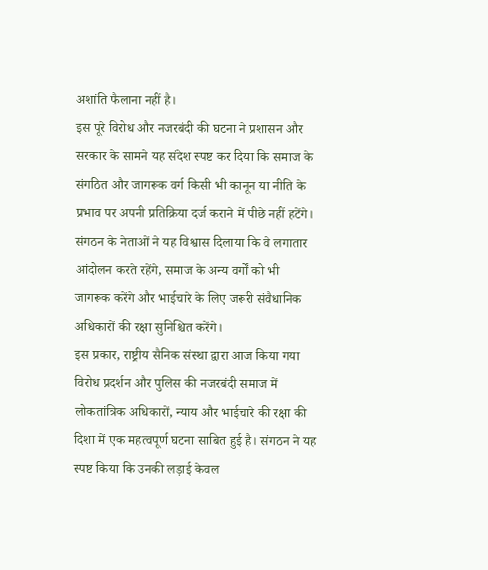अशांति फैलाना नहीं है।
इस पूरे विरोध और नजरबंदी की घटना ने प्रशासन और सरकार के सामने यह संदेश स्पष्ट कर दिया कि समाज के संगठित और जागरूक वर्ग किसी भी कानून या नीति के प्रभाव पर अपनी प्रतिक्रिया दर्ज कराने में पीछे नहीं हटेंगे। संगठन के नेताओं ने यह विश्वास दिलाया कि वे लगातार आंदोलन करते रहेंगे, समाज के अन्य वर्गों को भी जागरूक करेंगे और भाईचारे के लिए जरूरी संवैधानिक अधिकारों की रक्षा सुनिश्चित करेंगे।
इस प्रकार, राष्ट्रीय सैनिक संस्था द्वारा आज किया गया विरोध प्रदर्शन और पुलिस की नजरबंदी समाज में लोकतांत्रिक अधिकारों, न्याय और भाईचारे की रक्षा की दिशा में एक महत्वपूर्ण घटना साबित हुई है। संगठन ने यह स्पष्ट किया कि उनकी लड़ाई केवल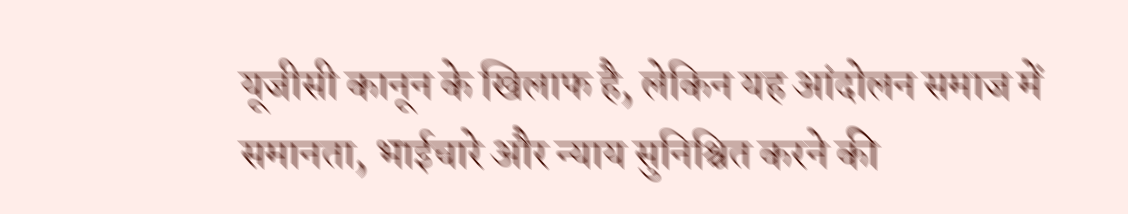यूजीसी कानून के खिलाफ है, लेकिन यह आंदोलन समाज में समानता, भाईचारे और न्याय सुनिश्चित करने की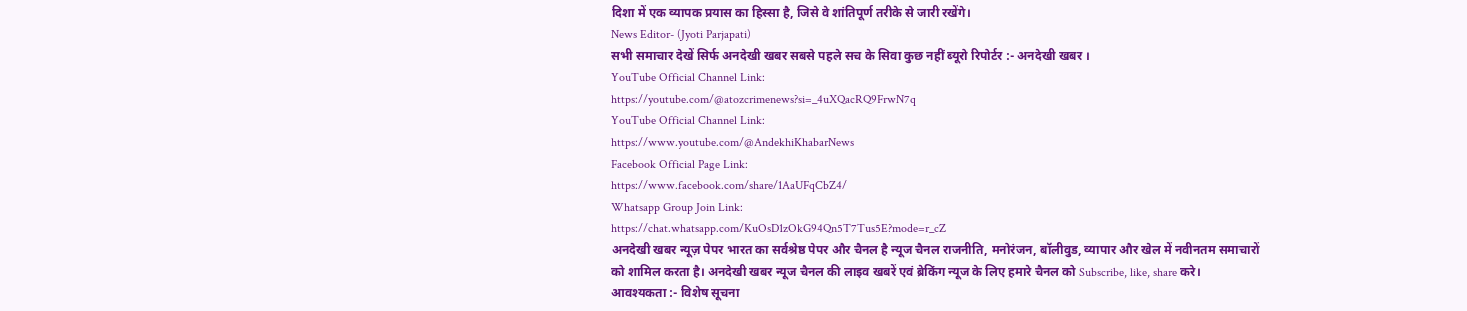दिशा में एक व्यापक प्रयास का हिस्सा है, जिसे वे शांतिपूर्ण तरीके से जारी रखेंगे।
News Editor- (Jyoti Parjapati)
सभी समाचार देखें सिर्फ अनदेखी खबर सबसे पहले सच के सिवा कुछ नहीं ब्यूरो रिपोर्टर :- अनदेखी खबर ।
YouTube Official Channel Link:
https://youtube.com/@atozcrimenews?si=_4uXQacRQ9FrwN7q
YouTube Official Channel Link:
https://www.youtube.com/@AndekhiKhabarNews
Facebook Official Page Link:
https://www.facebook.com/share/1AaUFqCbZ4/
Whatsapp Group Join Link:
https://chat.whatsapp.com/KuOsD1zOkG94Qn5T7Tus5E?mode=r_cZ
अनदेखी खबर न्यूज़ पेपर भारत का सर्वश्रेष्ठ पेपर और चैनल है न्यूज चैनल राजनीति, मनोरंजन, बॉलीवुड, व्यापार और खेल में नवीनतम समाचारों को शामिल करता है। अनदेखी खबर न्यूज चैनल की लाइव खबरें एवं ब्रेकिंग न्यूज के लिए हमारे चैनल को Subscribe, like, share करे।
आवश्यकता :- विशेष सूचना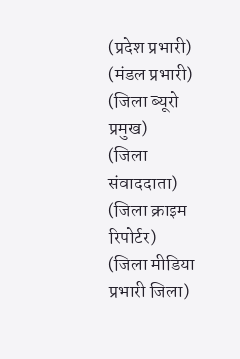(प्रदेश प्रभारी)
(मंडल प्रभारी)
(जिला ब्यूरो प्रमुख)
(जिला संवाददाता)
(जिला क्राइम रिपोर्टर)
(जिला मीडिया प्रभारी जिला)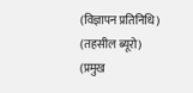(विज्ञापन प्रतिनिधि)
(तहसील ब्यूरो)
(प्रमुख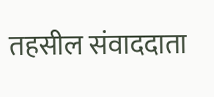तहसील संवाददाता